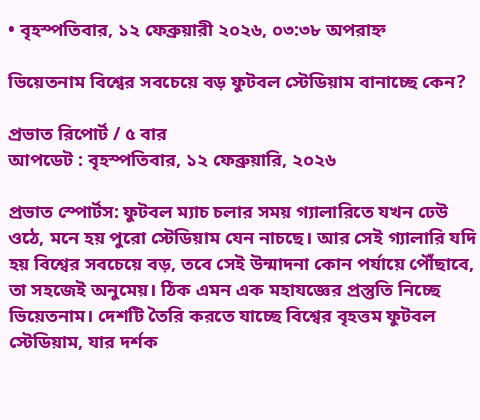• বৃহস্পতিবার, ১২ ফেব্রুয়ারী ২০২৬, ০৩:৩৮ অপরাহ্ন

ভিয়েতনাম বিশ্বের সবচেয়ে বড় ফুটবল স্টেডিয়াম বানাচ্ছে কেন?

প্রভাত রিপোর্ট / ৫ বার
আপডেট : বৃহস্পতিবার, ১২ ফেব্রুয়ারি, ২০২৬

প্রভাত স্পোর্টস: ফুটবল ম্যাচ চলার সময় গ্যালারিতে যখন ঢেউ ওঠে, মনে হয় পুরো স্টেডিয়াম যেন নাচছে। আর সেই গ্যালারি যদি হয় বিশ্বের সবচেয়ে বড়, তবে সেই উন্মাদনা কোন পর্যায়ে পৌঁছাবে, তা সহজেই অনুমেয়। ঠিক এমন এক মহাযজ্ঞের প্রস্তুতি নিচ্ছে ভিয়েতনাম। দেশটি তৈরি করতে যাচ্ছে বিশ্বের বৃহত্তম ফুটবল স্টেডিয়াম, যার দর্শক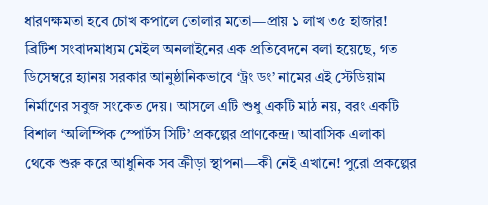ধারণক্ষমতা হবে চোখ কপালে তোলার মতো—প্রায় ১ লাখ ৩৫ হাজার!
ব্রিটিশ সংবাদমাধ্যম মেইল অনলাইনের এক প্রতিবেদনে বলা হয়েছে, গত ডিসেম্বরে হ্যানয় সরকার আনুষ্ঠানিকভাবে ‘ট্রং ডং’ নামের এই স্টেডিয়াম নির্মাণের সবুজ সংকেত দেয়। আসলে এটি শুধু একটি মাঠ নয়, বরং একটি বিশাল ‘অলিম্পিক স্পোর্টস সিটি’ প্রকল্পের প্রাণকেন্দ্র। আবাসিক এলাকা থেকে শুরু করে আধুনিক সব ক্রীড়া স্থাপনা—কী নেই এখানে! পুরো প্রকল্পের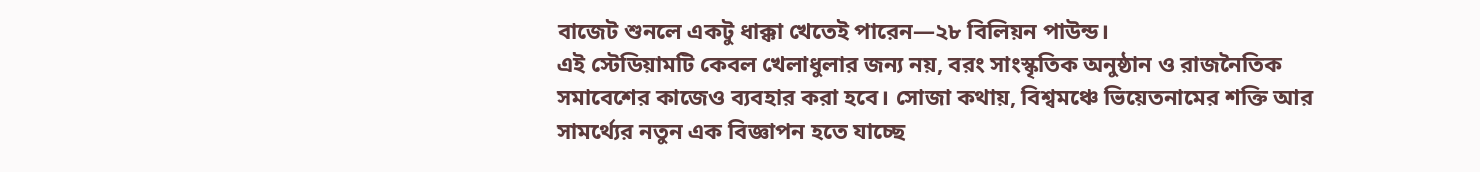বাজেট শুনলে একটু ধাক্কা খেতেই পারেন—২৮ বিলিয়ন পাউন্ড।
এই স্টেডিয়ামটি কেবল খেলাধুলার জন্য নয়, বরং সাংস্কৃতিক অনুষ্ঠান ও রাজনৈতিক সমাবেশের কাজেও ব্যবহার করা হবে। সোজা কথায়, বিশ্বমঞ্চে ভিয়েতনামের শক্তি আর সামর্থ্যের নতুন এক বিজ্ঞাপন হতে যাচ্ছে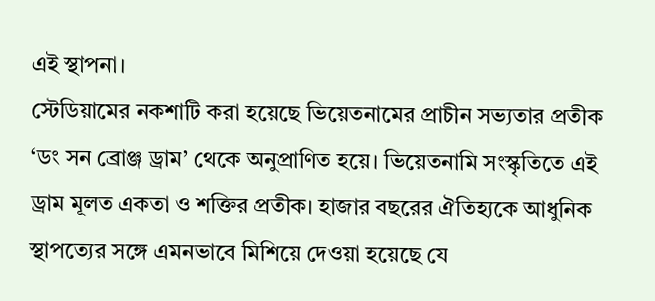এই স্থাপনা।
স্টেডিয়ামের নকশাটি করা হয়েছে ভিয়েতনামের প্রাচীন সভ্যতার প্রতীক ‘ডং সন ব্রোঞ্জ ড্রাম’ থেকে অনুপ্রাণিত হয়ে। ভিয়েতনামি সংস্কৃতিতে এই ড্রাম মূলত একতা ও শক্তির প্রতীক। হাজার বছরের ঐতিহ্যকে আধুনিক স্থাপত্যের সঙ্গে এমনভাবে মিশিয়ে দেওয়া হয়েছে যে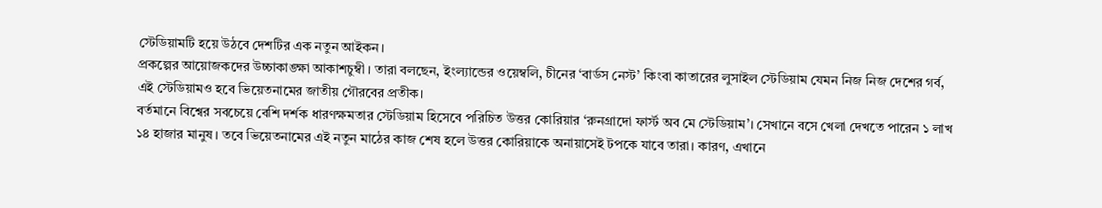স্টেডিয়ামটি হয়ে উঠবে দেশটির এক নতুন আইকন।
প্রকল্পের আয়োজকদের উচ্চাকাঙ্ক্ষা আকাশচুম্বী। তারা বলছেন, ইংল্যান্ডের ওয়েম্বলি, চীনের ‘বার্ডস নেস্ট’ কিংবা কাতারের লুসাইল স্টেডিয়াম যেমন নিজ নিজ দেশের গর্ব, এই স্টেডিয়ামও হবে ভিয়েতনামের জাতীয় গৌরবের প্রতীক।
বর্তমানে বিশ্বের সবচেয়ে বেশি দর্শক ধারণক্ষমতার স্টেডিয়াম হিসেবে পরিচিত উত্তর কোরিয়ার ‘রুনগ্রাদো ফার্স্ট অব মে স্টেডিয়াম’। সেখানে বসে খেলা দেখতে পারেন ১ লাখ ১৪ হাজার মানুষ। তবে ভিয়েতনামের এই নতুন মাঠের কাজ শেষ হলে উত্তর কোরিয়াকে অনায়াসেই টপকে যাবে তারা। কারণ, এখানে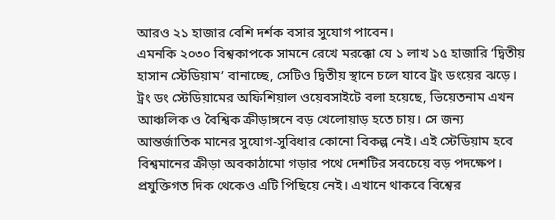আরও ২১ হাজার বেশি দর্শক বসার সুযোগ পাবেন।
এমনকি ২০৩০ বিশ্বকাপকে সামনে রেখে মরক্কো যে ১ লাখ ১৫ হাজারি ‘দ্বিতীয় হাসান স্টেডিয়াম’ বানাচ্ছে, সেটিও দ্বিতীয় স্থানে চলে যাবে ট্রং ডংয়ের ঝড়ে।
ট্রং ডং স্টেডিয়ামের অফিশিয়াল ওয়েবসাইটে বলা হয়েছে, ভিয়েতনাম এখন আঞ্চলিক ও বৈশ্বিক ক্রীড়াঙ্গনে বড় খেলোয়াড় হতে চায়। সে জন্য আন্তর্জাতিক মানের সুযোগ-সুবিধার কোনো বিকল্প নেই। এই স্টেডিয়াম হবে বিশ্বমানের ক্রীড়া অবকাঠামো গড়ার পথে দেশটির সবচেয়ে বড় পদক্ষেপ।
প্রযুক্তিগত দিক থেকেও এটি পিছিয়ে নেই। এখানে থাকবে বিশ্বের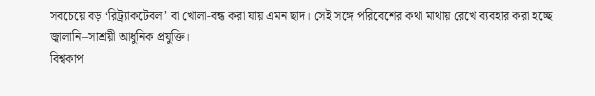সবচেয়ে বড় ‘রিট্র্যাকটেবল’ বা খোলা-বন্ধ করা যায় এমন ছাদ। সেই সঙ্গে পরিবেশের কথা মাথায় রেখে ব্যবহার করা হচ্ছে জ্বালানি–সাশ্রয়ী আধুনিক প্রযুক্তি।
বিশ্বকাপ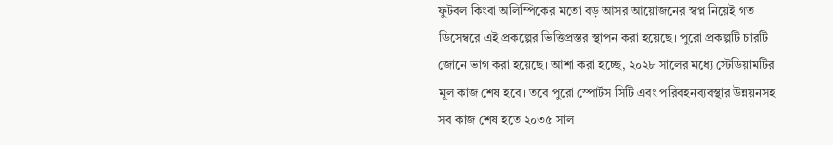ফুটবল কিংবা অলিম্পিকের মতো বড় আসর আয়োজনের স্বপ্ন নিয়েই গত ডিসেম্বরে এই প্রকল্পের ভিত্তিপ্রস্তর স্থাপন করা হয়েছে। পুরো প্রকল্পটি চারটি জোনে ভাগ করা হয়েছে। আশা করা হচ্ছে, ২০২৮ সালের মধ্যে স্টেডিয়ামটির মূল কাজ শেষ হবে। তবে পুরো স্পোর্টস সিটি এবং পরিবহনব্যবস্থার উন্নয়নসহ সব কাজ শেষ হতে ২০৩৫ সাল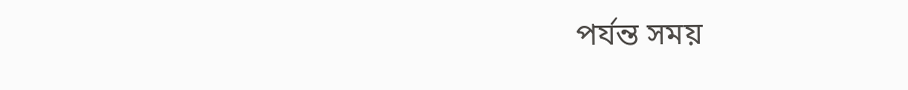পর্যন্ত সময়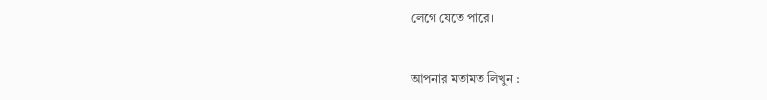লেগে যেতে পারে।


আপনার মতামত লিখুন :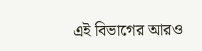এই বিভাগের আরও